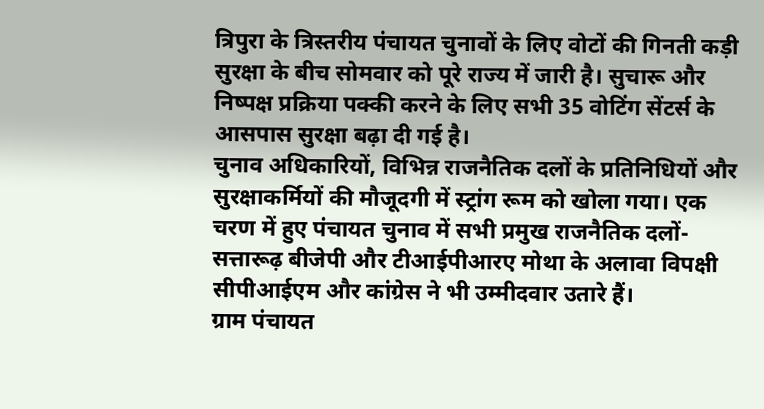त्रिपुरा के त्रिस्तरीय पंचायत चुनावों के लिए वोटों की गिनती कड़ी सुरक्षा के बीच सोमवार को पूरे राज्य में जारी है। सुचारू और निष्पक्ष प्रक्रिया पक्की करने के लिए सभी 35 वोटिंग सेंटर्स के आसपास सुरक्षा बढ़ा दी गई है।
चुनाव अधिकारियों, विभिन्न राजनैतिक दलों के प्रतिनिधियों और सुरक्षाकर्मियों की मौजूदगी में स्ट्रांग रूम को खोला गया। एक चरण में हुए पंचायत चुनाव में सभी प्रमुख राजनैतिक दलों- सत्तारूढ़ बीजेपी और टीआईपीआरए मोथा के अलावा विपक्षी सीपीआईएम और कांग्रेस ने भी उम्मीदवार उतारे हैं।
ग्राम पंचायत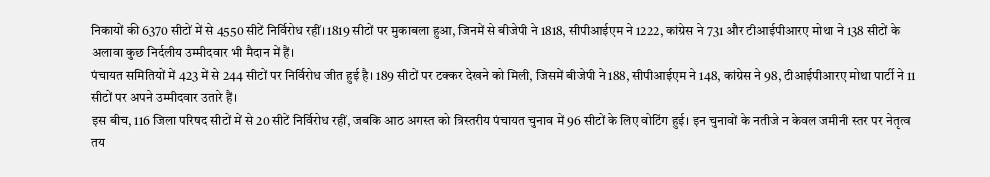निकायों की 6370 सीटों में से 4550 सीटें निर्विरोध रहीं। 1819 सीटों पर मुकाबला हुआ, जिनमें से बीजेपी ने 1818, सीपीआईएम ने 1222, कांग्रेस ने 731 और टीआईपीआरए मोथा ने 138 सीटों के अलावा कुछ निर्दलीय उम्मीदवार भी मैदान में हैं।
पंचायत समितियों में 423 में से 244 सीटों पर निर्विरोध जीत हुई है। 189 सीटों पर टक्कर देखने को मिली, जिसमें बीजेपी ने 188, सीपीआईएम ने 148, कांग्रेस ने 98, टीआईपीआरए मोथा पार्टी ने 11 सीटों पर अपने उम्मीदवार उतारे हैं।
इस बीच, 116 जिला परिषद सीटों में से 20 सीटें निर्विरोध रहीं, जबकि आठ अगस्त को त्रिस्तरीय पंचायत चुनाव में 96 सीटों के लिए वोटिंग हुई। इन चुनावों के नतीजे न केवल जमीनी स्तर पर नेतृत्व तय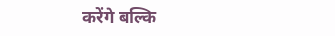करेंगे बल्कि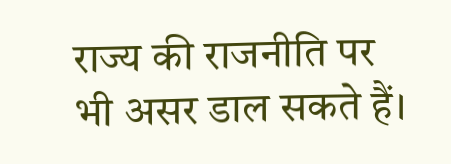राज्य की राजनीति पर भी असर डाल सकते हैं।